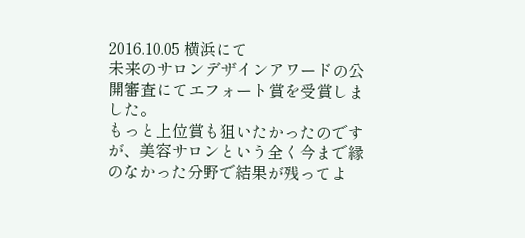2016.10.05 横浜にて
未来のサロンデザインアワードの公開審査にてエフォート賞を受賞しました。
もっと上位賞も狙いたかったのですが、美容サロンという全く今まで縁のなかった分野で結果が残ってよ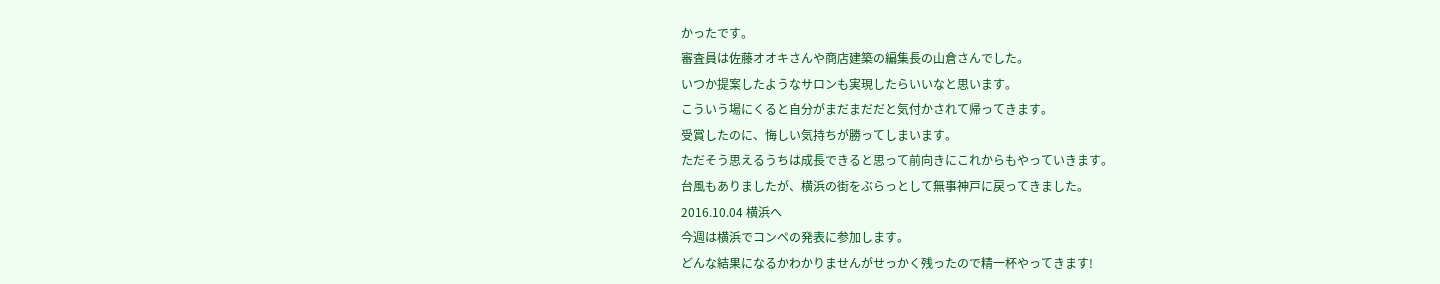かったです。
審査員は佐藤オオキさんや商店建築の編集長の山倉さんでした。
いつか提案したようなサロンも実現したらいいなと思います。
こういう場にくると自分がまだまだだと気付かされて帰ってきます。
受賞したのに、悔しい気持ちが勝ってしまいます。
ただそう思えるうちは成長できると思って前向きにこれからもやっていきます。
台風もありましたが、横浜の街をぶらっとして無事神戸に戻ってきました。
2016.10.04 横浜へ
今週は横浜でコンペの発表に参加します。
どんな結果になるかわかりませんがせっかく残ったので精一杯やってきます!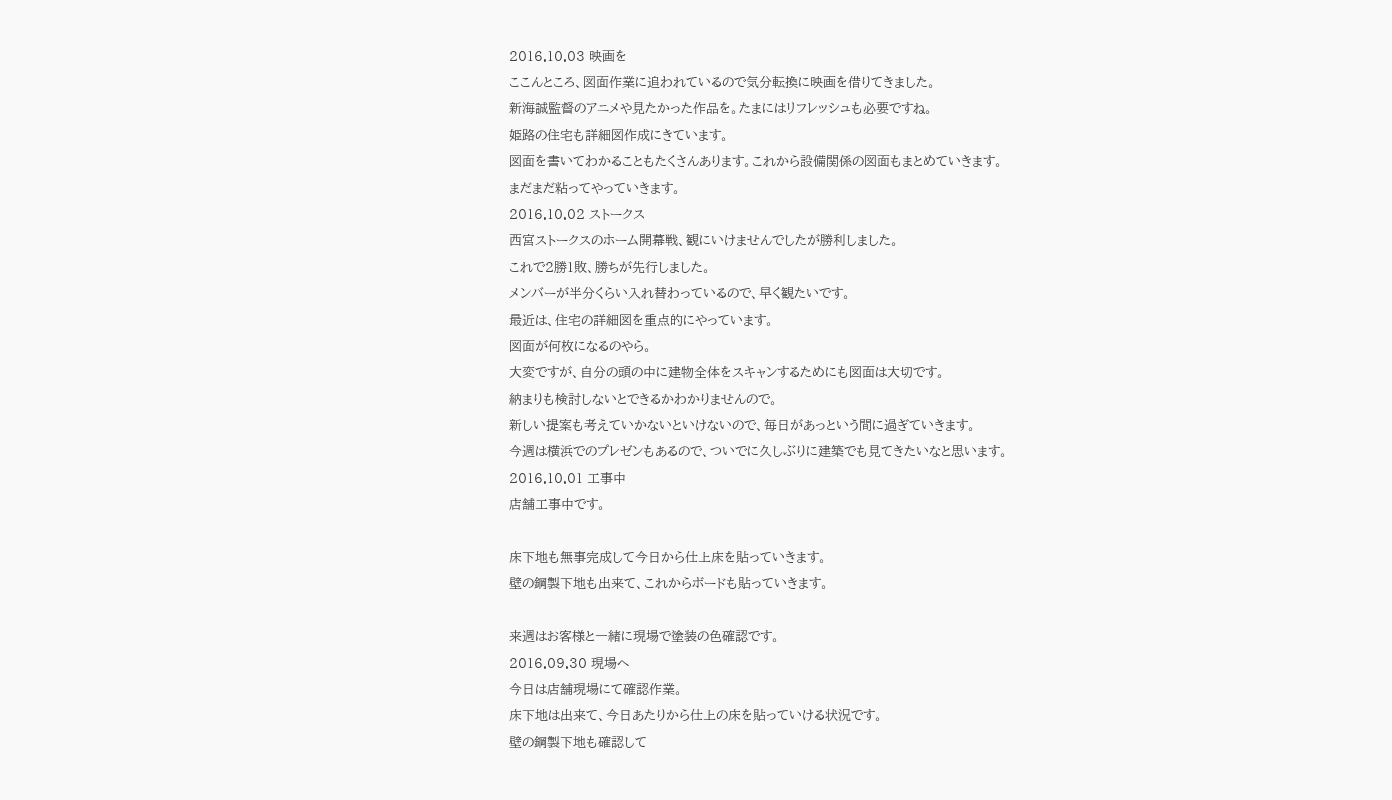2016.10.03 映画を
ここんところ、図面作業に追われているので気分転換に映画を借りてきました。
新海誠監督のアニメや見たかった作品を。たまにはリフレッシュも必要ですね。
姫路の住宅も詳細図作成にきています。
図面を書いてわかることもたくさんあります。これから設備関係の図面もまとめていきます。
まだまだ粘ってやっていきます。
2016.10.02 ストークス
西宮ストークスのホーム開幕戦、観にいけませんでしたが勝利しました。
これで2勝1敗、勝ちが先行しました。
メンバーが半分くらい入れ替わっているので、早く観たいです。
最近は、住宅の詳細図を重点的にやっています。
図面が何枚になるのやら。
大変ですが、自分の頭の中に建物全体をスキャンするためにも図面は大切です。
納まりも検討しないとできるかわかりませんので。
新しい提案も考えていかないといけないので、毎日があっという間に過ぎていきます。
今週は横浜でのプレゼンもあるので、ついでに久しぶりに建築でも見てきたいなと思います。
2016.10.01 工事中
店舗工事中です。

床下地も無事完成して今日から仕上床を貼っていきます。
壁の鋼製下地も出来て、これからボードも貼っていきます。

来週はお客様と一緒に現場で塗装の色確認です。
2016.09.30 現場へ
今日は店舗現場にて確認作業。
床下地は出来て、今日あたりから仕上の床を貼っていける状況です。
壁の鋼製下地も確認して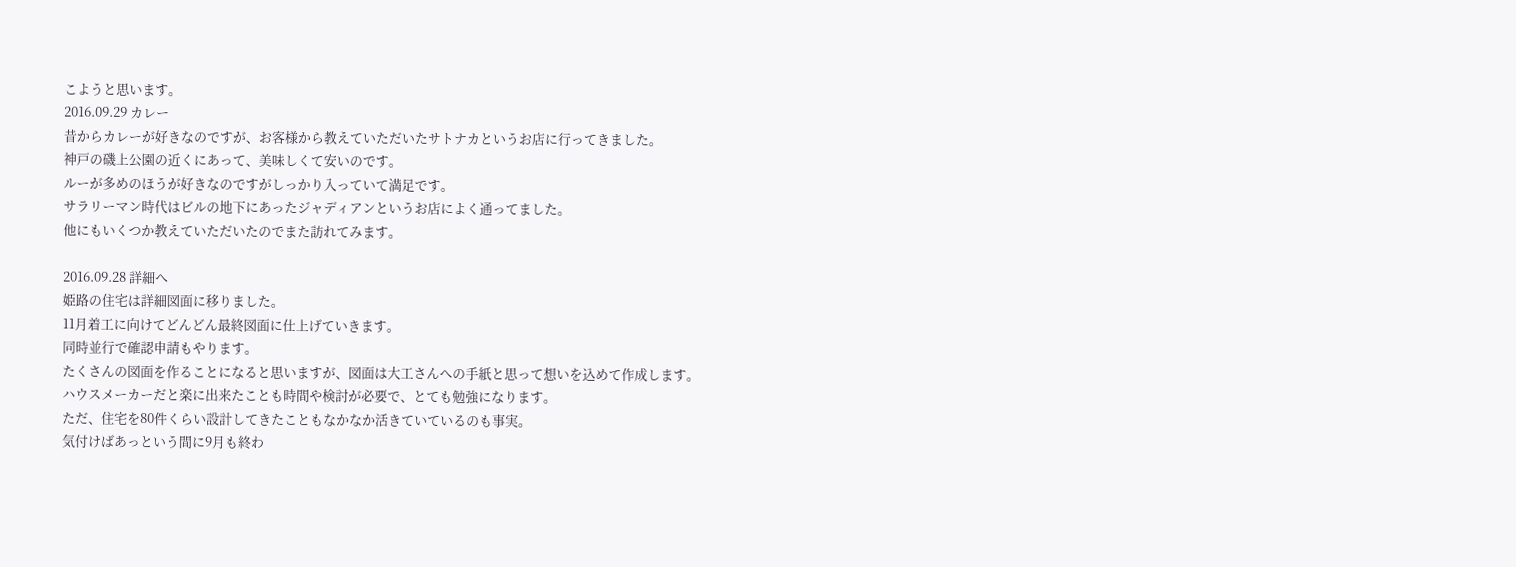こようと思います。
2016.09.29 カレー
昔からカレーが好きなのですが、お客様から教えていただいたサトナカというお店に行ってきました。
神戸の磯上公園の近くにあって、美味しくて安いのです。
ルーが多めのほうが好きなのですがしっかり入っていて満足です。
サラリーマン時代はビルの地下にあったジャディアンというお店によく通ってました。
他にもいくつか教えていただいたのでまた訪れてみます。

2016.09.28 詳細へ
姫路の住宅は詳細図面に移りました。
11月着工に向けてどんどん最終図面に仕上げていきます。
同時並行で確認申請もやります。
たくさんの図面を作ることになると思いますが、図面は大工さんへの手紙と思って想いを込めて作成します。
ハウスメーカーだと楽に出来たことも時間や検討が必要で、とても勉強になります。
ただ、住宅を80件くらい設計してきたこともなかなか活きていているのも事実。
気付けばあっという間に9月も終わ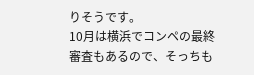りそうです。
10月は横浜でコンペの最終審査もあるので、そっちも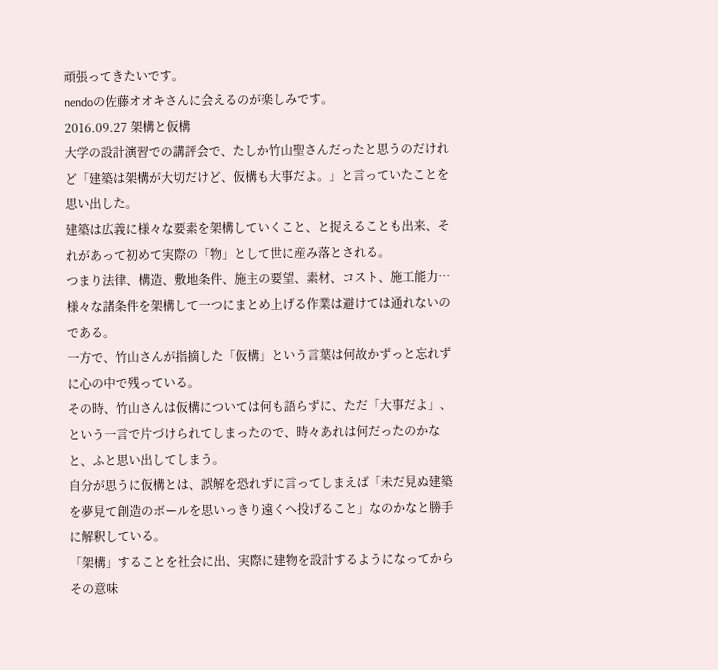頑張ってきたいです。
nendoの佐藤オオキさんに会えるのが楽しみです。
2016.09.27 架構と仮構
大学の設計演習での講評会で、たしか竹山聖さんだったと思うのだけれど「建築は架構が大切だけど、仮構も大事だよ。」と言っていたことを思い出した。
建築は広義に様々な要素を架構していくこと、と捉えることも出来、それがあって初めて実際の「物」として世に産み落とされる。
つまり法律、構造、敷地条件、施主の要望、素材、コスト、施工能力…様々な諸条件を架構して一つにまとめ上げる作業は避けては通れないのである。
一方で、竹山さんが指摘した「仮構」という言葉は何故かずっと忘れずに心の中で残っている。
その時、竹山さんは仮構については何も語らずに、ただ「大事だよ」、という一言で片づけられてしまったので、時々あれは何だったのかなと、ふと思い出してしまう。
自分が思うに仮構とは、誤解を恐れずに言ってしまえば「未だ見ぬ建築を夢見て創造のボールを思いっきり遠くへ投げること」なのかなと勝手に解釈している。
「架構」することを社会に出、実際に建物を設計するようになってからその意味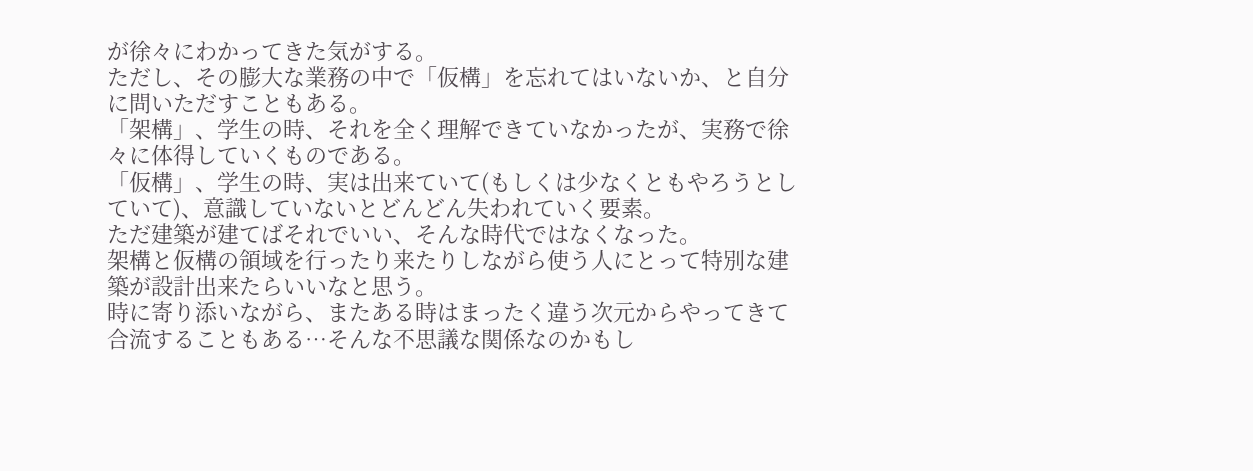が徐々にわかってきた気がする。
ただし、その膨大な業務の中で「仮構」を忘れてはいないか、と自分に問いただすこともある。
「架構」、学生の時、それを全く理解できていなかったが、実務で徐々に体得していくものである。
「仮構」、学生の時、実は出来ていて(もしくは少なくともやろうとしていて)、意識していないとどんどん失われていく要素。
ただ建築が建てばそれでいい、そんな時代ではなくなった。
架構と仮構の領域を行ったり来たりしながら使う人にとって特別な建築が設計出来たらいいなと思う。
時に寄り添いながら、またある時はまったく違う次元からやってきて合流することもある…そんな不思議な関係なのかもし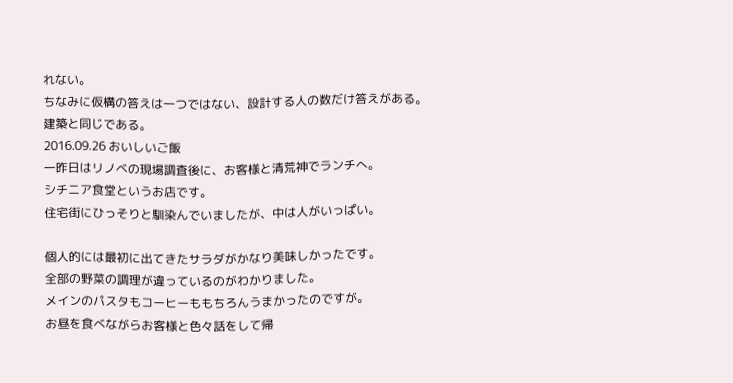れない。
ちなみに仮構の答えは一つではない、設計する人の数だけ答えがある。
建築と同じである。
2016.09.26 おいしいご飯
一昨日はリノべの現場調査後に、お客様と清荒神でランチへ。
シチニア食堂というお店です。
住宅街にひっそりと馴染んでいましたが、中は人がいっぱい。

個人的には最初に出てきたサラダがかなり美味しかったです。
全部の野菜の調理が違っているのがわかりました。
メインのパスタもコーヒーももちろんうまかったのですが。
お昼を食べながらお客様と色々話をして帰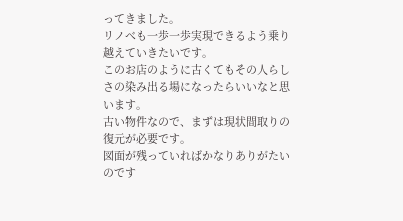ってきました。
リノべも一歩一歩実現できるよう乗り越えていきたいです。
このお店のように古くてもその人らしさの染み出る場になったらいいなと思います。
古い物件なので、まずは現状間取りの復元が必要です。
図面が残っていればかなりありがたいのです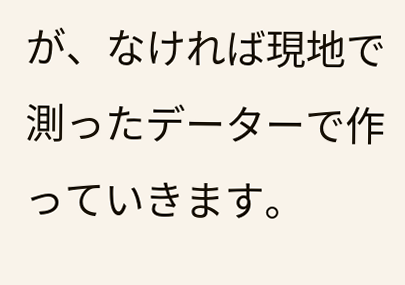が、なければ現地で測ったデーターで作っていきます。